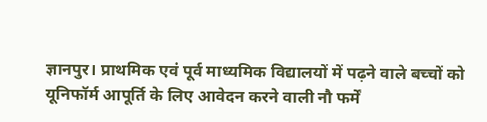ज्ञानपुर। प्राथमिक एवं पूर्व माध्यमिक विद्यालयों में पढ़ने वाले बच्चों को यूनिफॉर्म आपूर्ति के लिए आवेदन करने वाली नौ फर्में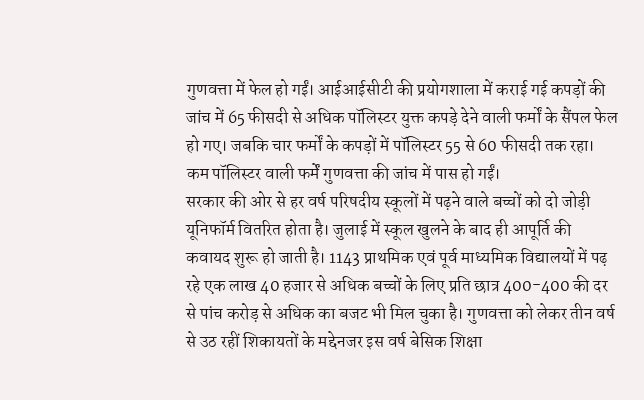गुणवत्ता में फेल हो गईं। आईआईसीटी की प्रयोगशाला में कराई गई कपड़ों की जांच में 65 फीसदी से अधिक पॉलिस्टर युक्त कपड़े देने वाली फर्मों के सैंपल फेल हो गए। जबकि चार फर्मों के कपड़ों में पॉलिस्टर 55 से 60 फीसदी तक रहा। कम पॉलिस्टर वाली फर्में गुणवत्ता की जांच में पास हो गईं।
सरकार की ओर से हर वर्ष परिषदीय स्कूलों में पढ़ने वाले बच्चों को दो जोड़ी यूनिफॉर्म वितरित होता है। जुलाई में स्कूल खुलने के बाद ही आपूर्ति की कवायद शुरू हो जाती है। 1143 प्राथमिक एवं पूर्व माध्यमिक विद्यालयों में पढ़ रहे एक लाख 40 हजार से अधिक बच्चों के लिए प्रति छात्र 400-400 की दर से पांच करोड़ से अधिक का बजट भी मिल चुका है। गुणवत्ता को लेकर तीन वर्ष से उठ रहीं शिकायतों के मद्देनजर इस वर्ष बेसिक शिक्षा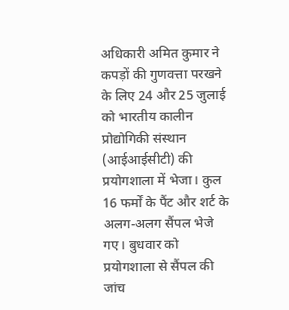अधिकारी अमित कुमार ने कपड़ों की गुणवत्ता परखने के लिए 24 और 25 जुलाई को भारतीय कालीन प्रोद्योगिकी संस्थान (आईआईसीटी) की प्रयोगशाला में भेजा। कुल 16 फर्मों के पैंट और शर्ट के अलग-अलग सैंपल भेजे गए। बुधवार को प्रयोगशाला से सैंपल की जांच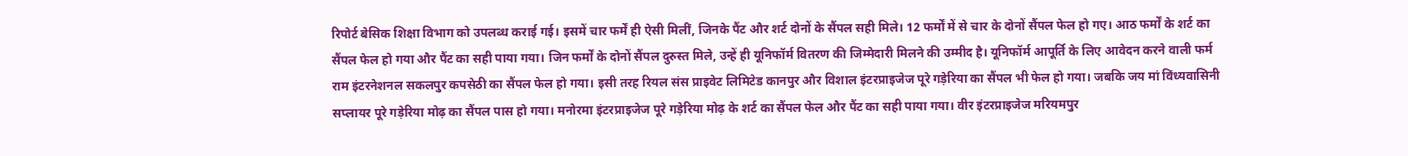रिपोर्ट बेसिक शिक्षा विभाग को उपलब्ध कराई गई। इसमें चार फर्में ही ऐसी मिलीं, जिनके पैंट और शर्ट दोनों के सैंपल सही मिले। 12 फर्मों में से चार के दोनों सैंपल फेल हो गए। आठ फर्मों के शर्ट का सैंपल फेल हो गया और पैंट का सही पाया गया। जिन फर्मों के दोनों सैंपल दुरुस्त मिले, उन्हें ही यूनिफॉर्म वितरण की जिम्मेदारी मिलने की उम्मीद है। यूनिफॉर्म आपूर्ति के लिए आवेदन करने वाली फर्म राम इंटरनेशनल सकलपुर कपसेठी का सैंपल फेल हो गया। इसी तरह रियल संस प्राइवेट लिमिटेड कानपुर और विशाल इंटरप्राइजेज पूरे गड़ेरिया का सैंपल भी फेल हो गया। जबकि जय मां विंध्यवासिनी सप्लायर पूरे गड़ेरिया मोढ़ का सैंपल पास हो गया। मनोरमा इंटरप्राइजेज पूरे गड़ेरिया मोढ़ के शर्ट का सैंपल फेल और पैंट का सही पाया गया। वीर इंटरप्राइजेज मरियमपुर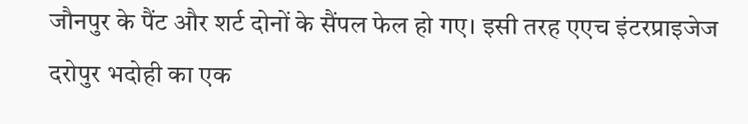जौनपुर के पैंट और शर्ट दोनों के सैंपल फेल हो गए। इसी तरह एएच इंटरप्राइजेज दरोपुर भदोही का एक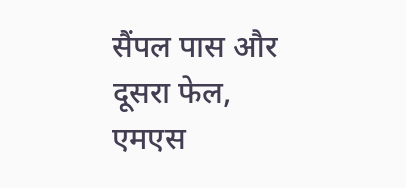सैंपल पास और दूसरा फेल, एमएस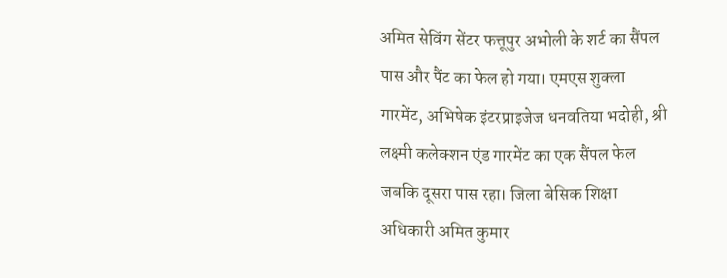अमित सेविंग सेंटर फत्तूपुर अभोली के शर्ट का सैंपल पास और पैंट का फेल हो गया। एमएस शुक्ला गारमेंट, अभिषेक इंटरप्राइजेज धनवतिया भदोही, श्री लक्ष्मी कलेक्शन एंड गारमेंट का एक सैंपल फेल जबकि दूसरा पास रहा। जिला बेसिक शिक्षा अधिकारी अमित कुमार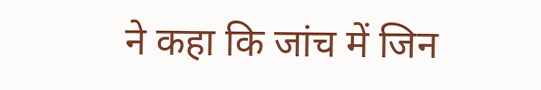ने कहा कि जांच में जिन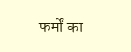फर्मों का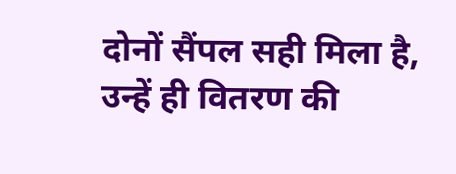दोनों सैंपल सही मिला है, उन्हें ही वितरण की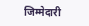जिम्मेदारी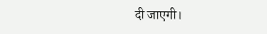दी जाएगी।